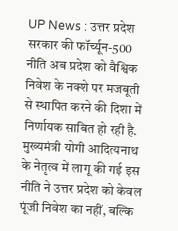UP News : उत्तर प्रदेश सरकार की फॉर्च्यून-500 नीति अब प्रदेश को वैश्विक निवेश के नक्शे पर मजबूती से स्थापित करने की दिशा में निर्णायक साबित हो रही है. मुख्यमंत्री योगी आदित्यनाथ के नेतृत्व में लागू की गई इस नीति ने उत्तर प्रदेश को केवल पूंजी निवेश का नहीं, बल्कि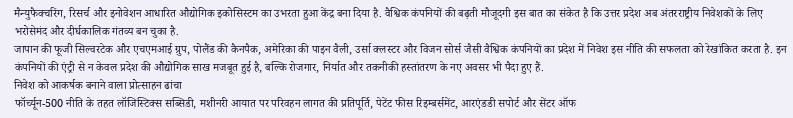मैन्युफैक्चरिंग, रिसर्च और इनोवेशन आधारित औद्योगिक इकोसिस्टम का उभरता हुआ केंद्र बना दिया है. वैश्विक कंपनियों की बढ़ती मौजूदगी इस बात का संकेत है कि उत्तर प्रदेश अब अंतरराष्ट्रीय निवेशकों के लिए भरोसेमंद और दीर्घकालिक गंतव्य बन चुका है.
जापान की फूजी सिल्वरटेक और एचएमआई ग्रुप, पोलैंड की कैनपैक, अमेरिका की पाइन वैली, उर्सा क्लस्टर और विजन सोर्स जैसी वैश्विक कंपनियों का प्रदेश में निवेश इस नीति की सफलता को रेखांकित करता है. इन कंपनियों की एंट्री से न केवल प्रदेश की औद्योगिक साख मजबूत हुई है, बल्कि रोजगार, निर्यात और तकनीकी हस्तांतरण के नए अवसर भी पैदा हुए हैं.
निवेश को आकर्षक बनाने वाला प्रोत्साहन ढांचा
फॉर्च्यून-500 नीति के तहत लॉजिस्टिक्स सब्सिडी, मशीनरी आयात पर परिवहन लागत की प्रतिपूर्ति, पेटेंट फीस रिइम्बर्समेंट, आरएंडडी सपोर्ट और सेंटर ऑफ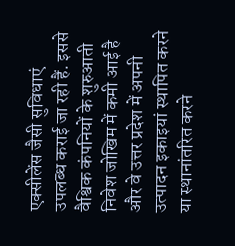एक्सीलेंस जैसी सुविधाएं उपलब्ध कराई जा रही हैं. इससे वैश्विक कंपनियों के शुरुआती निवेश जोखिम में कमी आई है और वे उत्तर प्रदेश में अपनी उत्पादन इकाइयां स्थापित करने या स्थानांतरित करने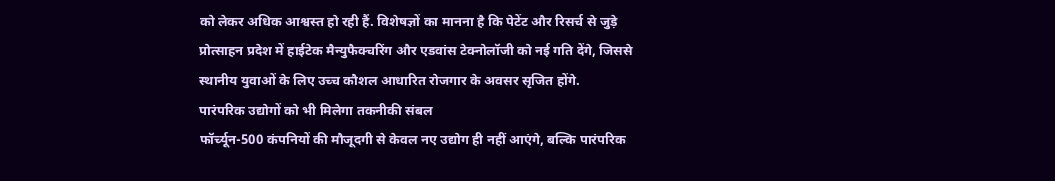को लेकर अधिक आश्वस्त हो रही हैं. विशेषज्ञों का मानना है कि पेटेंट और रिसर्च से जुड़े प्रोत्साहन प्रदेश में हाईटेक मैन्युफैक्चरिंग और एडवांस टेक्नोलॉजी को नई गति देंगे, जिससे स्थानीय युवाओं के लिए उच्च कौशल आधारित रोजगार के अवसर सृजित होंगे.
पारंपरिक उद्योगों को भी मिलेगा तकनीकी संबल
फॉर्च्यून-500 कंपनियों की मौजूदगी से केवल नए उद्योग ही नहीं आएंगे, बल्कि पारंपरिक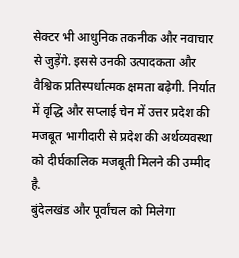सेक्टर भी आधुनिक तकनीक और नवाचार से जुड़ेंगे. इससे उनकी उत्पादकता और वैश्विक प्रतिस्पर्धात्मक क्षमता बढ़ेगी. निर्यात में वृद्धि और सप्लाई चेन में उत्तर प्रदेश की मजबूत भागीदारी से प्रदेश की अर्थव्यवस्था को दीर्घकालिक मजबूती मिलने की उम्मीद है.
बुंदेलखंड और पूर्वांचल को मिलेगा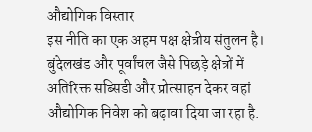औद्योगिक विस्तार
इस नीति का एक अहम पक्ष क्षेत्रीय संतुलन है। बुंदेलखंड और पूर्वांचल जैसे पिछड़े क्षेत्रों में अतिरिक्त सब्सिडी और प्रोत्साहन देकर वहां औद्योगिक निवेश को बढ़ावा दिया जा रहा है.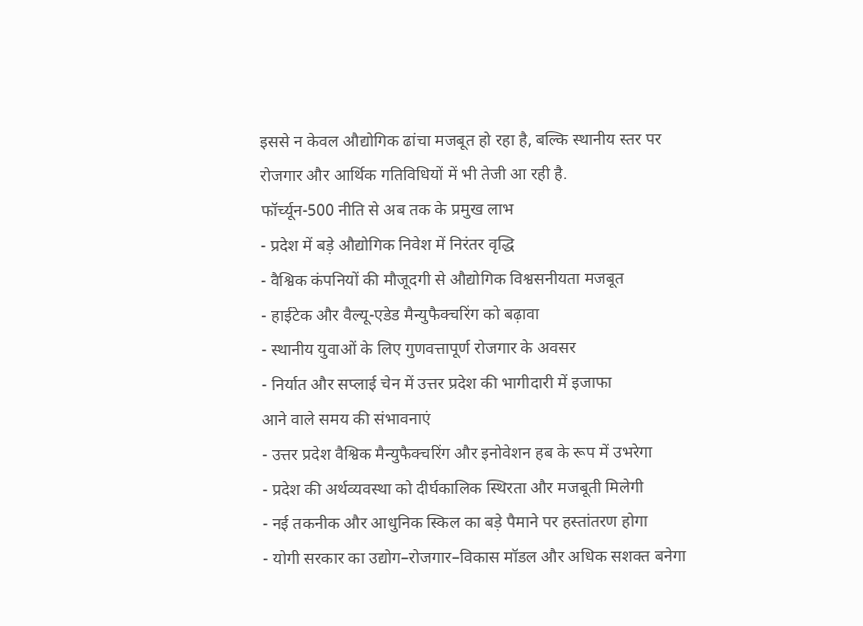इससे न केवल औद्योगिक ढांचा मजबूत हो रहा है, बल्कि स्थानीय स्तर पर रोजगार और आर्थिक गतिविधियों में भी तेजी आ रही है.
फॉर्च्यून-500 नीति से अब तक के प्रमुख लाभ
- प्रदेश में बड़े औद्योगिक निवेश में निरंतर वृद्धि
- वैश्विक कंपनियों की मौजूदगी से औद्योगिक विश्वसनीयता मजबूत
- हाईटेक और वैल्यू-एडेड मैन्युफैक्चरिंग को बढ़ावा
- स्थानीय युवाओं के लिए गुणवत्तापूर्ण रोजगार के अवसर
- निर्यात और सप्लाई चेन में उत्तर प्रदेश की भागीदारी में इजाफा
आने वाले समय की संभावनाएं
- उत्तर प्रदेश वैश्विक मैन्युफैक्चरिंग और इनोवेशन हब के रूप में उभरेगा
- प्रदेश की अर्थव्यवस्था को दीर्घकालिक स्थिरता और मजबूती मिलेगी
- नई तकनीक और आधुनिक स्किल का बड़े पैमाने पर हस्तांतरण होगा
- योगी सरकार का उद्योग–रोजगार–विकास मॉडल और अधिक सशक्त बनेगा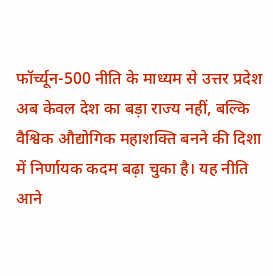फॉर्च्यून-500 नीति के माध्यम से उत्तर प्रदेश अब केवल देश का बड़ा राज्य नहीं, बल्कि वैश्विक औद्योगिक महाशक्ति बनने की दिशा में निर्णायक कदम बढ़ा चुका है। यह नीति आने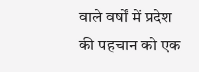वाले वर्षों में प्रदेश की पहचान को एक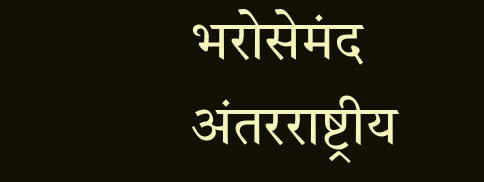भरोसेमंद अंतरराष्ट्रीय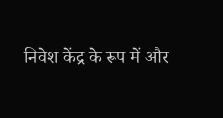निवेश केंद्र के रूप में और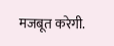मजबूत करेगी.